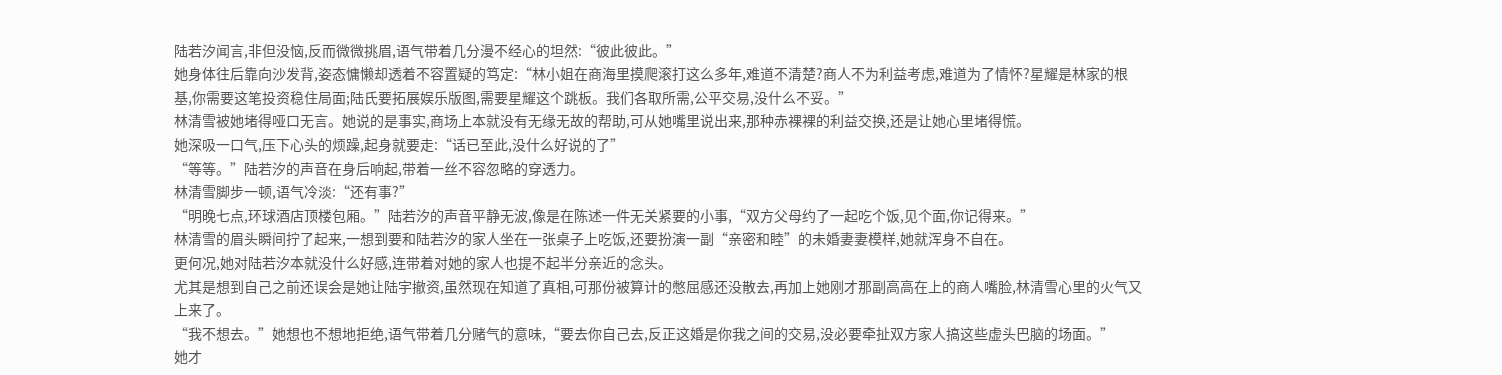陆若汐闻言,非但没恼,反而微微挑眉,语气带着几分漫不经心的坦然:“彼此彼此。”
她身体往后靠向沙发背,姿态慵懒却透着不容置疑的笃定:“林小姐在商海里摸爬滚打这么多年,难道不清楚?商人不为利益考虑,难道为了情怀?星耀是林家的根基,你需要这笔投资稳住局面;陆氏要拓展娱乐版图,需要星耀这个跳板。我们各取所需,公平交易,没什么不妥。”
林清雪被她堵得哑口无言。她说的是事实,商场上本就没有无缘无故的帮助,可从她嘴里说出来,那种赤裸裸的利益交换,还是让她心里堵得慌。
她深吸一口气,压下心头的烦躁,起身就要走:“话已至此,没什么好说的了”
“等等。”陆若汐的声音在身后响起,带着一丝不容忽略的穿透力。
林清雪脚步一顿,语气冷淡:“还有事?”
“明晚七点,环球酒店顶楼包厢。”陆若汐的声音平静无波,像是在陈述一件无关紧要的小事,“双方父母约了一起吃个饭,见个面,你记得来。”
林清雪的眉头瞬间拧了起来,一想到要和陆若汐的家人坐在一张桌子上吃饭,还要扮演一副“亲密和睦”的未婚妻妻模样,她就浑身不自在。
更何况,她对陆若汐本就没什么好感,连带着对她的家人也提不起半分亲近的念头。
尤其是想到自己之前还误会是她让陆宇撤资,虽然现在知道了真相,可那份被算计的憋屈感还没散去,再加上她刚才那副高高在上的商人嘴脸,林清雪心里的火气又上来了。
“我不想去。”她想也不想地拒绝,语气带着几分赌气的意味,“要去你自己去,反正这婚是你我之间的交易,没必要牵扯双方家人搞这些虚头巴脑的场面。”
她才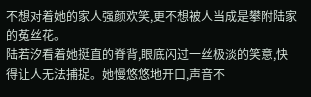不想对着她的家人强颜欢笑,更不想被人当成是攀附陆家的菟丝花。
陆若汐看着她挺直的脊背,眼底闪过一丝极淡的笑意,快得让人无法捕捉。她慢悠悠地开口,声音不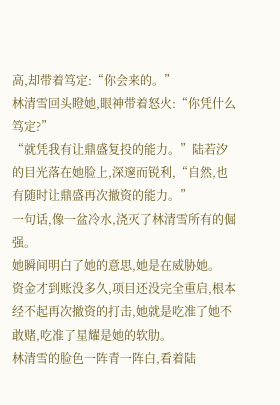高,却带着笃定:“你会来的。”
林清雪回头瞪她,眼神带着怒火:“你凭什么笃定?”
“就凭我有让鼎盛复投的能力。”陆若汐的目光落在她脸上,深邃而锐利,“自然,也有随时让鼎盛再次撤资的能力。”
一句话,像一盆冷水,浇灭了林清雪所有的倔强。
她瞬间明白了她的意思,她是在威胁她。
资金才到账没多久,项目还没完全重启,根本经不起再次撤资的打击,她就是吃准了她不敢赌,吃准了星耀是她的软肋。
林清雪的脸色一阵青一阵白,看着陆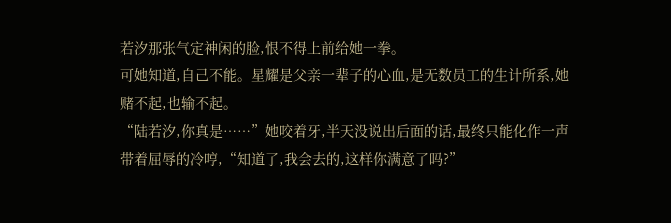若汐那张气定神闲的脸,恨不得上前给她一拳。
可她知道,自己不能。星耀是父亲一辈子的心血,是无数员工的生计所系,她赌不起,也输不起。
“陆若汐,你真是……”她咬着牙,半天没说出后面的话,最终只能化作一声带着屈辱的冷哼,“知道了,我会去的,这样你满意了吗?”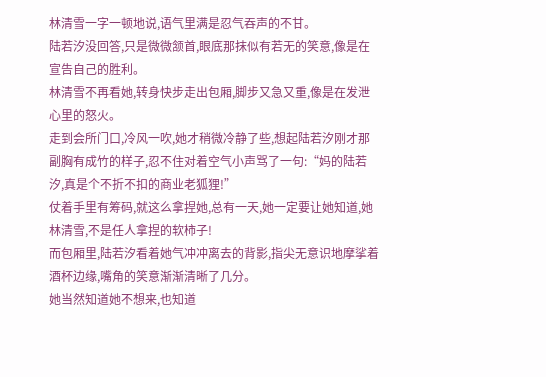林清雪一字一顿地说,语气里满是忍气吞声的不甘。
陆若汐没回答,只是微微颔首,眼底那抹似有若无的笑意,像是在宣告自己的胜利。
林清雪不再看她,转身快步走出包厢,脚步又急又重,像是在发泄心里的怒火。
走到会所门口,冷风一吹,她才稍微冷静了些,想起陆若汐刚才那副胸有成竹的样子,忍不住对着空气小声骂了一句:“妈的陆若汐,真是个不折不扣的商业老狐狸!”
仗着手里有筹码,就这么拿捏她,总有一天,她一定要让她知道,她林清雪,不是任人拿捏的软柿子!
而包厢里,陆若汐看着她气冲冲离去的背影,指尖无意识地摩挲着酒杯边缘,嘴角的笑意渐渐清晰了几分。
她当然知道她不想来,也知道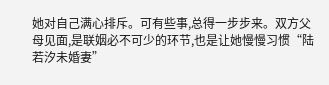她对自己满心排斥。可有些事,总得一步步来。双方父母见面,是联姻必不可少的环节,也是让她慢慢习惯“陆若汐未婚妻”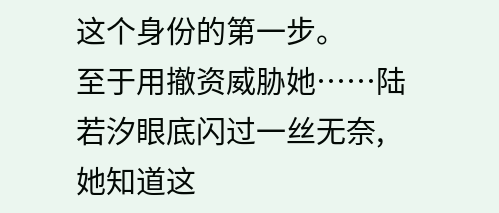这个身份的第一步。
至于用撤资威胁她……陆若汐眼底闪过一丝无奈,她知道这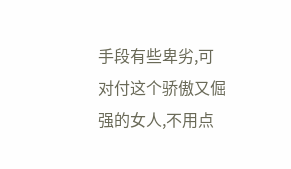手段有些卑劣,可对付这个骄傲又倔强的女人,不用点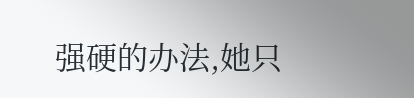强硬的办法,她只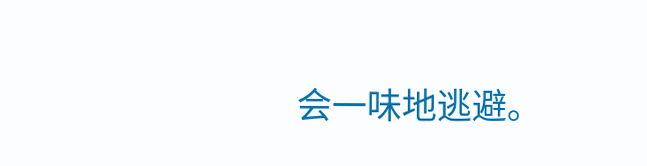会一味地逃避。